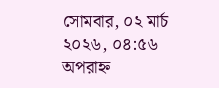সোমবার, ০২ মার্চ ২০২৬, ০৪:৫৬ অপরাহ্ন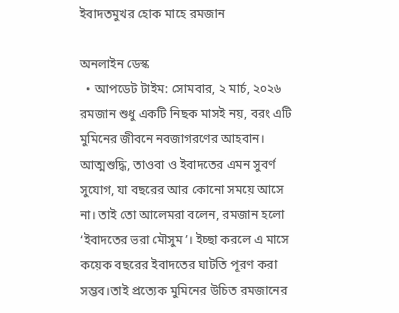ইবাদতমুখর হোক মাহে রমজান

অনলাইন ডেস্ক
  • আপডেট টাইম: সোমবার, ২ মার্চ, ২০২৬
রমজান শুধু একটি নিছক মাসই নয়, বরং এটি মুমিনের জীবনে নবজাগরণের আহবান। আত্মশুদ্ধি, তাওবা ও ইবাদতের এমন সুবর্ণ সুযোগ, যা বছরের আর কোনো সময়ে আসে না। তাই তো আলেমরা বলেন, রমজান হলো ‘ইবাদতের ভরা মৌসুম’। ইচ্ছা করলে এ মাসে কয়েক বছরের ইবাদতের ঘাটতি পূরণ করা সম্ভব।তাই প্রত্যেক মুমিনের উচিত রমজানের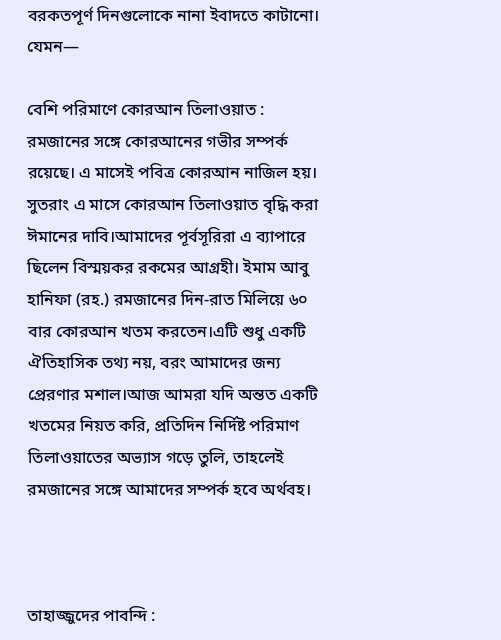বরকতপূর্ণ দিনগুলোকে নানা ইবাদতে কাটানো। যেমন—

বেশি পরিমাণে কোরআন তিলাওয়াত : রমজানের সঙ্গে কোরআনের গভীর সম্পর্ক রয়েছে। এ মাসেই পবিত্র কোরআন নাজিল হয়। সুতরাং এ মাসে কোরআন তিলাওয়াত বৃদ্ধি করা ঈমানের দাবি।আমাদের পূর্বসূরিরা এ ব্যাপারে ছিলেন বিস্ময়কর রকমের আগ্রহী। ইমাম আবু হানিফা (রহ.) রমজানের দিন-রাত মিলিয়ে ৬০ বার কোরআন খতম করতেন।এটি শুধু একটি ঐতিহাসিক তথ্য নয়, বরং আমাদের জন্য প্রেরণার মশাল।আজ আমরা যদি অন্তত একটি খতমের নিয়ত করি, প্রতিদিন নির্দিষ্ট পরিমাণ তিলাওয়াতের অভ্যাস গড়ে তুলি, তাহলেই রমজানের সঙ্গে আমাদের সম্পর্ক হবে অর্থবহ।



তাহাজ্জুদের পাবন্দি :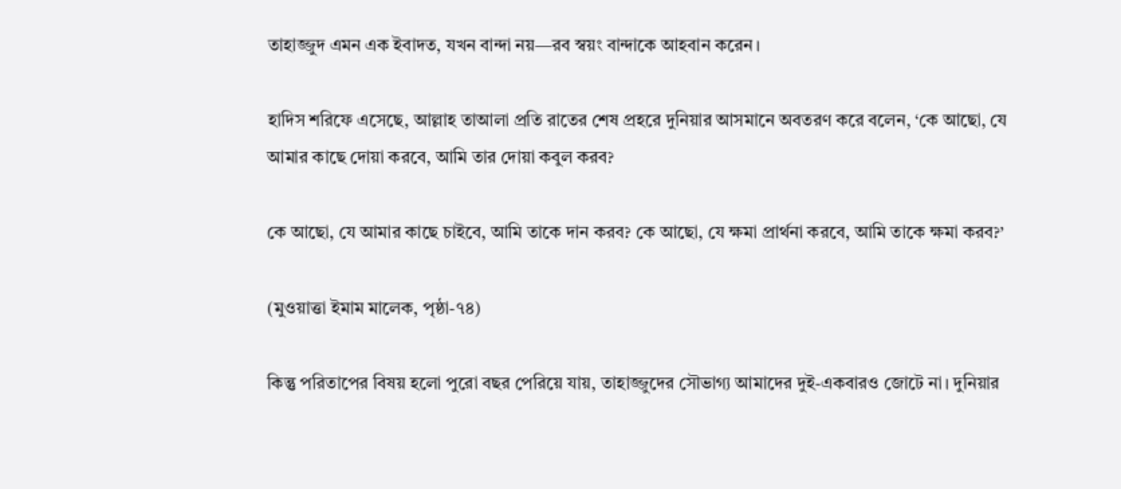তাহাজ্জুদ এমন এক ইবাদত, যখন বান্দা নয়—রব স্বয়ং বান্দাকে আহবান করেন।

হাদিস শরিফে এসেছে, আল্লাহ তাআলা প্রতি রাতের শেষ প্রহরে দুনিয়ার আসমানে অবতরণ করে বলেন, ‘কে আছো, যে আমার কাছে দোয়া করবে, আমি তার দোয়া কবুল করব?

কে আছো, যে আমার কাছে চাইবে, আমি তাকে দান করব? কে আছো, যে ক্ষমা প্রার্থনা করবে, আমি তাকে ক্ষমা করব?’

(মুওয়াত্তা ইমাম মালেক, পৃষ্ঠা-৭৪)

কিন্তু পরিতাপের বিষয় হলো পুরো বছর পেরিয়ে যায়, তাহাজ্জুদের সৌভাগ্য আমাদের দুই-একবারও জোটে না। দুনিয়ার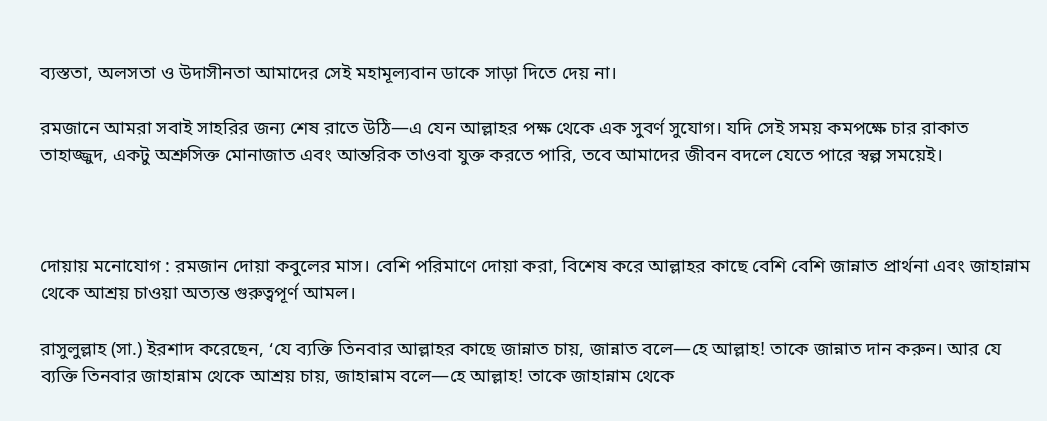ব্যস্ততা, অলসতা ও উদাসীনতা আমাদের সেই মহামূল্যবান ডাকে সাড়া দিতে দেয় না।

রমজানে আমরা সবাই সাহরির জন্য শেষ রাতে উঠি—এ যেন আল্লাহর পক্ষ থেকে এক সুবর্ণ সুযোগ। যদি সেই সময় কমপক্ষে চার রাকাত তাহাজ্জুদ, একটু অশ্রুসিক্ত মোনাজাত এবং আন্তরিক তাওবা যুক্ত করতে পারি, তবে আমাদের জীবন বদলে যেতে পারে স্বল্প সময়েই।



দোয়ায় মনোযোগ : রমজান দোয়া কবুলের মাস। বেশি পরিমাণে দোয়া করা, বিশেষ করে আল্লাহর কাছে বেশি বেশি জান্নাত প্রার্থনা এবং জাহান্নাম থেকে আশ্রয় চাওয়া অত্যন্ত গুরুত্বপূর্ণ আমল।

রাসুলুল্লাহ (সা.) ইরশাদ করেছেন, ‘যে ব্যক্তি তিনবার আল্লাহর কাছে জান্নাত চায়, জান্নাত বলে—হে আল্লাহ! তাকে জান্নাত দান করুন। আর যে ব্যক্তি তিনবার জাহান্নাম থেকে আশ্রয় চায়, জাহান্নাম বলে—হে আল্লাহ! তাকে জাহান্নাম থেকে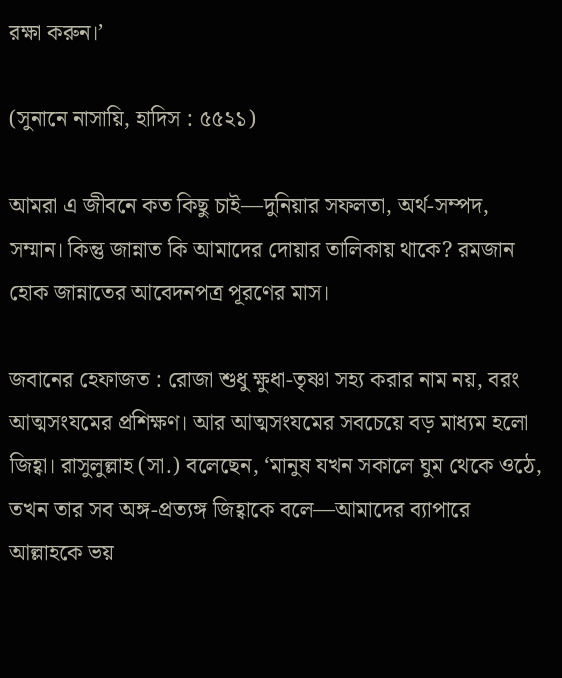রক্ষা করুন।’

(সুনানে নাসায়ি, হাদিস : ৫৫২১)

আমরা এ জীবনে কত কিছু চাই—দুনিয়ার সফলতা, অর্থ-সম্পদ, সম্মান। কিন্তু জান্নাত কি আমাদের দোয়ার তালিকায় থাকে? রমজান হোক জান্নাতের আবেদনপত্র পূরণের মাস।

জবানের হেফাজত : রোজা শুধু ক্ষুধা-তৃষ্ণা সহ্য করার নাম নয়, বরং আত্মসংযমের প্রশিক্ষণ। আর আত্মসংযমের সবচেয়ে বড় মাধ্যম হলো জিহ্বা। রাসুলুল্লাহ (সা.) বলেছেন, ‘মানুষ যখন সকালে ঘুম থেকে ওঠে, তখন তার সব অঙ্গ-প্রত্যঙ্গ জিহ্বাকে বলে—আমাদের ব্যাপারে আল্লাহকে ভয়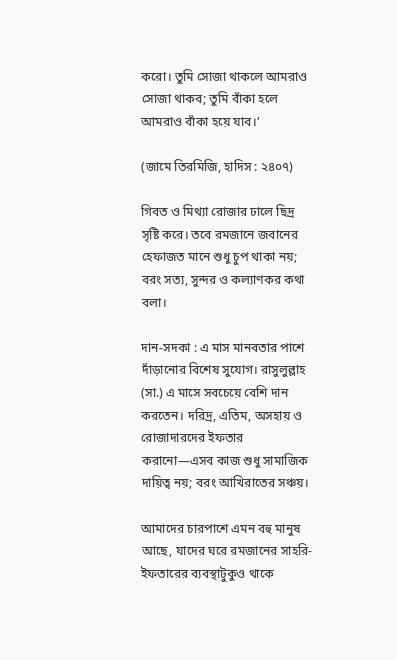করো। তুমি সোজা থাকলে আমরাও সোজা থাকব; তুমি বাঁকা হলে আমরাও বাঁকা হয়ে যাব।’

(জামে তিরমিজি, হাদিস : ২৪০৭)

গিবত ও মিথ্যা রোজার ঢালে ছিদ্র সৃষ্টি করে। তবে রমজানে জবানের হেফাজত মানে শুধু চুপ থাকা নয়; বরং সত্য, সুন্দর ও কল্যাণকর কথা বলা।

দান-সদকা : এ মাস মানবতার পাশে দাঁড়ানোর বিশেষ সুযোগ। রাসুলুল্লাহ (সা.) এ মাসে সবচেয়ে বেশি দান করতেন। দরিদ্র, এতিম, অসহায় ও রোজাদারদের ইফতার করানো—এসব কাজ শুধু সামাজিক দায়িত্ব নয়; বরং আখিরাতের সঞ্চয়।

আমাদের চারপাশে এমন বহু মানুষ আছে, যাদের ঘরে রমজানের সাহরি-ইফতারের ব্যবস্থাটুকুও থাকে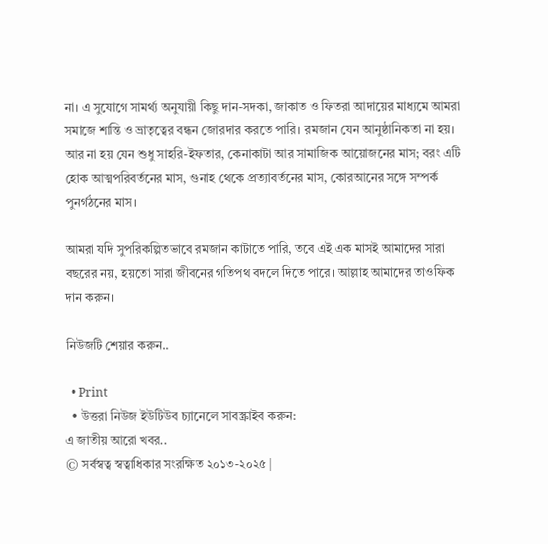না। এ সুযোগে সামর্থ্য অনুযায়ী কিছু দান-সদকা, জাকাত ও ফিতরা আদায়ের মাধ্যমে আমরা সমাজে শান্তি ও ভ্রাতৃত্বের বন্ধন জোরদার করতে পারি। রমজান যেন আনুষ্ঠানিকতা না হয়। আর না হয় যেন শুধু সাহরি-ইফতার, কেনাকাটা আর সামাজিক আয়োজনের মাস; বরং এটি হোক আত্মপরিবর্তনের মাস, গুনাহ থেকে প্রত্যাবর্তনের মাস, কোরআনের সঙ্গে সম্পর্ক পুনর্গঠনের মাস।

আমরা যদি সুপরিকল্পিতভাবে রমজান কাটাতে পারি, তবে এই এক মাসই আমাদের সারা বছরের নয়, হয়তো সারা জীবনের গতিপথ বদলে দিতে পারে। আল্লাহ আমাদের তাওফিক দান করুন।

নিউজটি শেয়ার করুন..

  • Print
  • উত্তরা নিউজ ইউটিউব চ্যানেলে সাবস্ক্রাইব করুন:
এ জাতীয় আরো খবর..
© সর্বস্বত্ব স্বত্বাধিকার সংরক্ষিত ২০১৩-২০২৫ |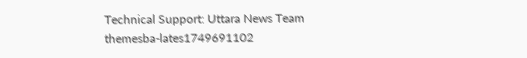Technical Support: Uttara News Team
themesba-lates1749691102